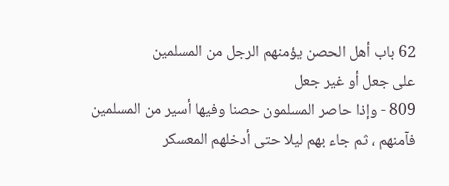62 باب أهل الحصن يؤمنهم الرجل من المسلمين
على جعل أو غير جعل
809 - وإذا حاصر المسلمون حصنا وفيها أسير من المسلمين
فآمنهم ، ثم جاء بهم ليلا حتى أدخلهم المعسكر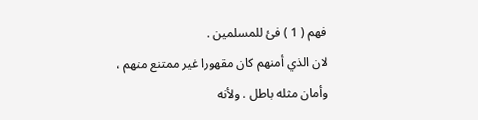فهم ( 1 ) فئ للمسلمين .
لان الذي أمنهم كان مقهورا غير ممتنع منهم ، وأمان مثله باطل . ولأنه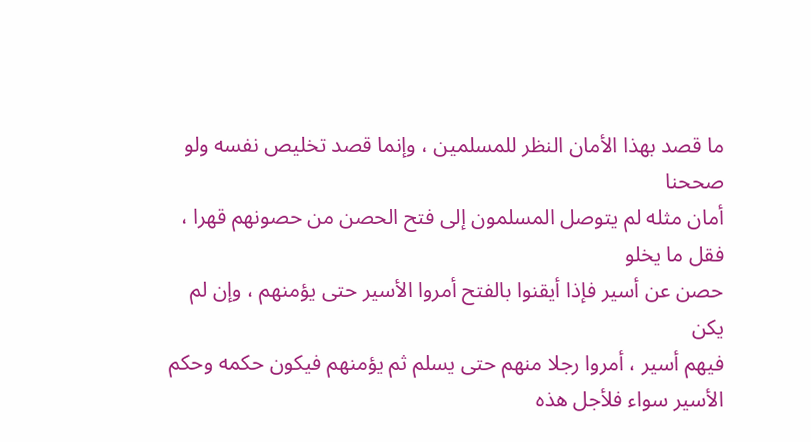ما قصد بهذا الأمان النظر للمسلمين ، وإنما قصد تخليص نفسه ولو صححنا
أمان مثله لم يتوصل المسلمون إلى فتح الحصن من حصونهم قهرا ، فقل ما يخلو
حصن عن أسير فإذا أيقنوا بالفتح أمروا الأسير حتى يؤمنهم ، وإن لم يكن
فيهم أسير ، أمروا رجلا منهم حتى يسلم ثم يؤمنهم فيكون حكمه وحكم
الأسير سواء فلأجل هذه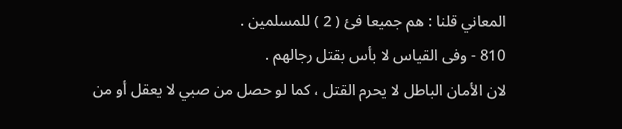المعاني قلنا : هم جميعا فئ ( 2 ) للمسلمين .
810 - وفى القياس لا بأس بقتل رجالهم .
لان الأمان الباطل لا يحرم القتل ، كما لو حصل من صبي لا يعقل أو من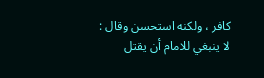كافر ، ولكنه استحسن وقال :
لا ينبغي للامام أن يقتل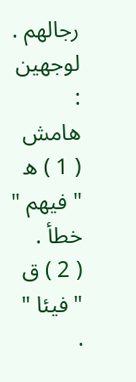رجالهم .
لوجهين :
هامش
( 1 ) ه " فيهم " خطأ .
( 2 ) ق " فيئا " .